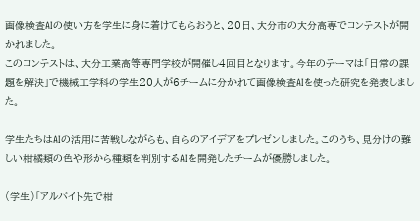画像検査AIの使い方を学生に身に着けてもらおうと、20日、大分市の大分高専でコンテストが開かれました。
このコンテストは、大分工業高等専門学校が開催し4回目となります。今年のテーマは「日常の課題を解決」で機械工学科の学生20人が6チームに分かれて画像検査AIを使った研究を発表しました。

学生たちはAIの活用に苦戦しながらも、自らのアイデアをプレゼンしました。このうち、見分けの難しい柑橘類の色や形から種類を判別するAIを開発したチームが優勝しました。

(学生)「アルバイト先で柑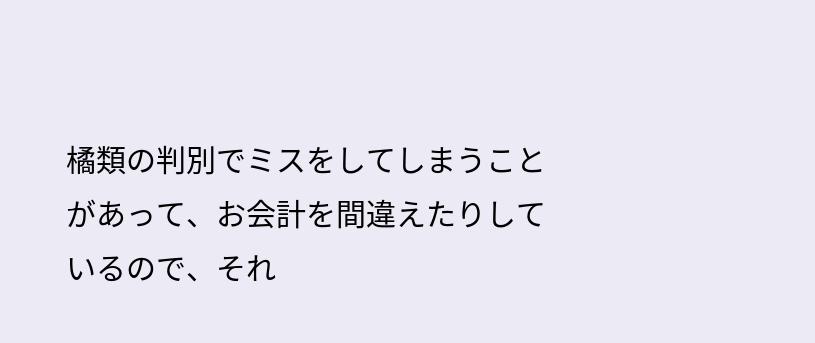橘類の判別でミスをしてしまうことがあって、お会計を間違えたりしているので、それ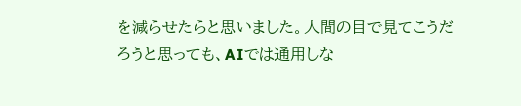を減らせたらと思いました。人間の目で見てこうだろうと思っても、AIでは通用しな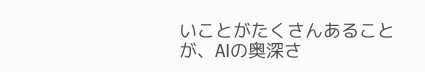いことがたくさんあることが、AIの奥深さ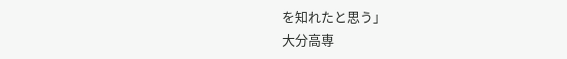を知れたと思う」
大分高専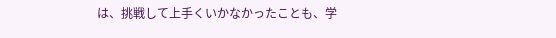は、挑戦して上手くいかなかったことも、学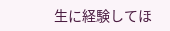生に経験してほ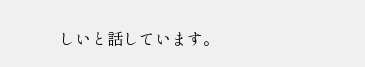しいと話しています。